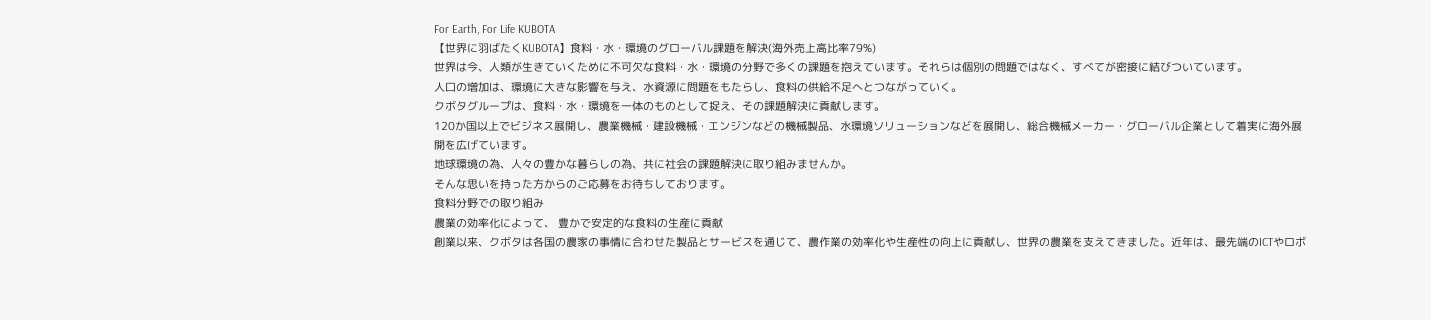For Earth, For Life KUBOTA
【世界に羽ばたくKUBOTA】食料・水・環境のグローバル課題を解決(海外売上高比率79%)
世界は今、人類が生きていくために不可欠な食料・水・環境の分野で多くの課題を抱えています。それらは個別の問題ではなく、すべてが密接に結びついています。
人口の増加は、環境に大きな影響を与え、水資源に問題をもたらし、食料の供給不足へとつながっていく。
クボタグループは、食料・水・環境を一体のものとして捉え、その課題解決に貢献します。
120か国以上でビジネス展開し、農業機械・建設機械・エンジンなどの機械製品、水環境ソリューションなどを展開し、総合機械メーカー・グローバル企業として着実に海外展開を広げています。
地球環境の為、人々の豊かな暮らしの為、共に社会の課題解決に取り組みませんか。
そんな思いを持った方からのご応募をお待ちしております。
食料分野での取り組み
農業の効率化によって、 豊かで安定的な食料の生産に貢献
創業以来、クボタは各国の農家の事情に合わせた製品とサービスを通じて、農作業の効率化や生産性の向上に貢献し、世界の農業を支えてきました。近年は、最先端のICTやロボ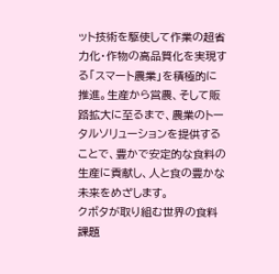ット技術を駆使して作業の超省力化・作物の高品質化を実現する「スマート農業」を積極的に推進。生産から営農、そして販路拡大に至るまで、農業のトータルソリューションを提供することで、豊かで安定的な食料の生産に貢献し、人と食の豊かな未来をめざします。
クボタが取り組む世界の食料課題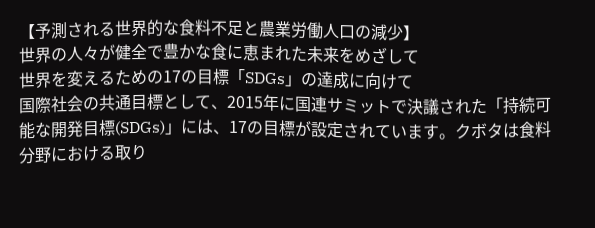【予測される世界的な食料不足と農業労働人口の減少】
世界の人々が健全で豊かな食に恵まれた未来をめざして
世界を変えるための17の目標「SDGs」の達成に向けて
国際社会の共通目標として、2015年に国連サミットで決議された「持続可能な開発目標(SDGs)」には、17の目標が設定されています。クボタは食料分野における取り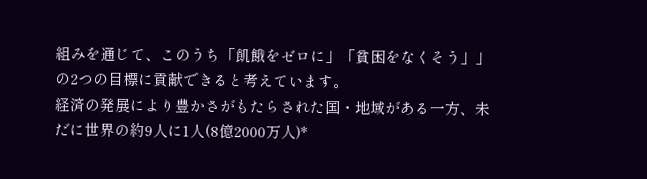組みを通じて、このうち「飢餓をゼロに」「貧困をなくそう」」の2つの目標に貢献できると考えています。
経済の発展により豊かさがもたらされた国・地域がある一方、未だに世界の約9人に1人(8億2000万人)*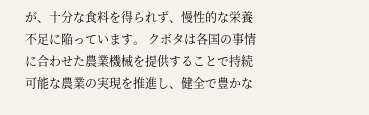が、十分な食料を得られず、慢性的な栄養不足に陥っています。 クボタは各国の事情に合わせた農業機械を提供することで持続可能な農業の実現を推進し、健全で豊かな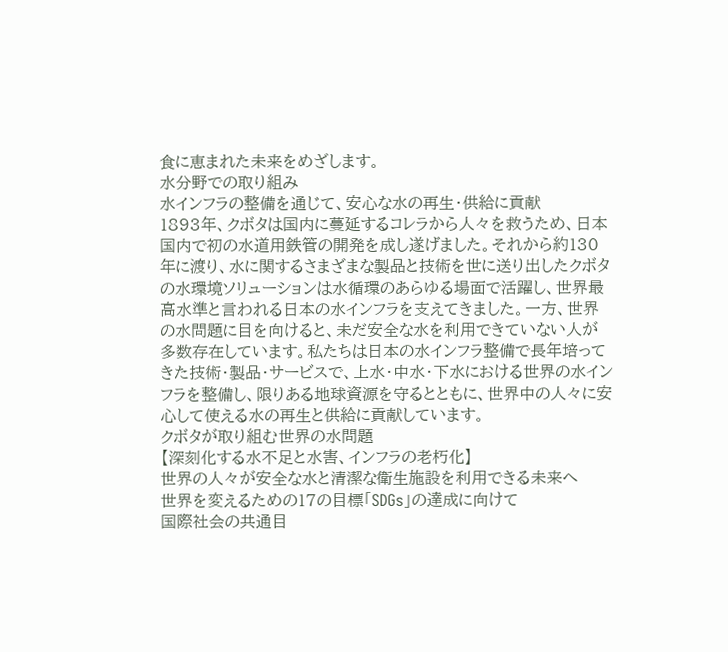食に恵まれた未来をめざします。
水分野での取り組み
水インフラの整備を通じて、安心な水の再生・供給に貢献
1893年、クボタは国内に蔓延するコレラから人々を救うため、日本国内で初の水道用鉄管の開発を成し遂げました。それから約130年に渡り、水に関するさまざまな製品と技術を世に送り出したクボタの水環境ソリューションは水循環のあらゆる場面で活躍し、世界最高水準と言われる日本の水インフラを支えてきました。一方、世界の水問題に目を向けると、未だ安全な水を利用できていない人が多数存在しています。私たちは日本の水インフラ整備で長年培ってきた技術・製品・サービスで、上水・中水・下水における世界の水インフラを整備し、限りある地球資源を守るとともに、世界中の人々に安心して使える水の再生と供給に貢献しています。
クボタが取り組む世界の水問題
【深刻化する水不足と水害、インフラの老朽化】
世界の人々が安全な水と清潔な衛生施設を利用できる未来へ
世界を変えるための17の目標「SDGs」の達成に向けて
国際社会の共通目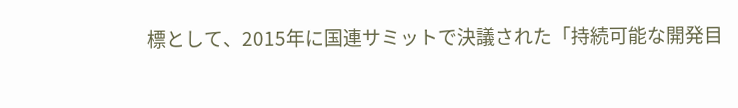標として、2015年に国連サミットで決議された「持続可能な開発目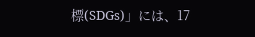標(SDGs)」には、17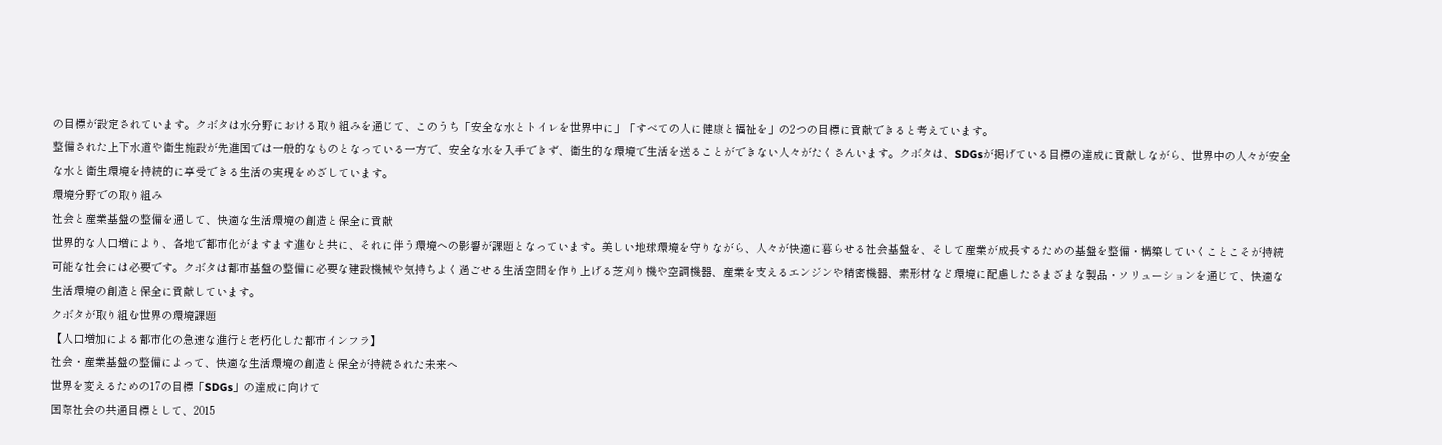の目標が設定されています。クボタは水分野における取り組みを通じて、このうち「安全な水とトイレを世界中に」「すべての人に健康と福祉を」の2つの目標に貢献できると考えています。
整備された上下水道や衛生施設が先進国では一般的なものとなっている一方で、安全な水を入手できず、衛生的な環境で生活を送ることができない人々がたくさんいます。クボタは、SDGsが掲げている目標の達成に貢献しながら、世界中の人々が安全な水と衛生環境を持続的に享受できる生活の実現をめざしています。
環境分野での取り組み
社会と産業基盤の整備を通して、快適な生活環境の創造と保全に貢献
世界的な人口増により、各地で都市化がますます進むと共に、それに伴う環境への影響が課題となっています。美しい地球環境を守りながら、人々が快適に暮らせる社会基盤を、そして産業が成長するための基盤を整備・構築していくことこそが持続可能な社会には必要です。クボタは都市基盤の整備に必要な建設機械や気持ちよく過ごせる生活空間を作り上げる芝刈り機や空調機器、産業を支えるエンジンや精密機器、素形材など環境に配慮したさまざまな製品・ソリューションを通じて、快適な生活環境の創造と保全に貢献しています。
クボタが取り組む世界の環境課題
【人口増加による都市化の急速な進行と老朽化した都市インフラ】
社会・産業基盤の整備によって、快適な生活環境の創造と保全が持続された未来へ
世界を変えるための17の目標「SDGs」の達成に向けて
国際社会の共通目標として、2015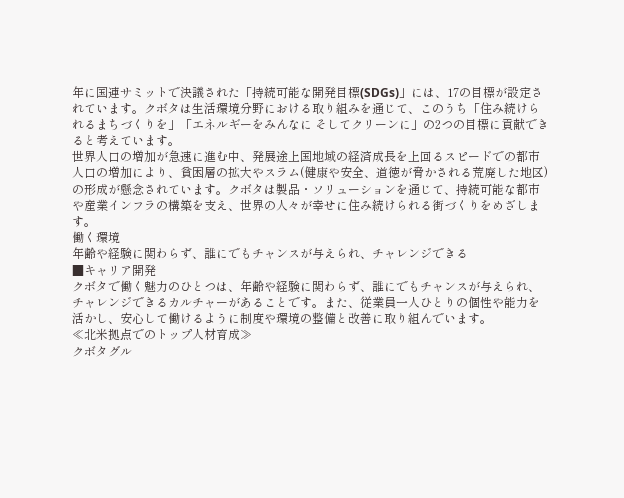年に国連サミットで決議された「持続可能な開発目標(SDGs)」には、17の目標が設定されています。クボタは生活環境分野における取り組みを通じて、このうち「住み続けられるまちづくりを」「エネルギーをみんなに そしてクリーンに」の2つの目標に貢献できると考えています。
世界人口の増加が急速に進む中、発展途上国地域の経済成長を上回るスピードでの都市人口の増加により、貧困層の拡大やスラム(健康や安全、道徳が脅かされる荒廃した地区)の形成が懸念されています。クボタは製品・ソリューションを通じて、持続可能な都市や産業インフラの構築を支え、世界の人々が幸せに住み続けられる街づくりをめざします。
働く環境
年齢や経験に関わらず、誰にでもチャンスが与えられ、チャレンジできる
■キャリア開発
クボタで働く魅力のひとつは、年齢や経験に関わらず、誰にでもチャンスが与えられ、チャレンジできるカルチャーがあることです。また、従業員一人ひとりの個性や能力を活かし、安心して働けるように制度や環境の整備と改善に取り組んでいます。
≪北米拠点でのトップ人材育成≫
クボタグル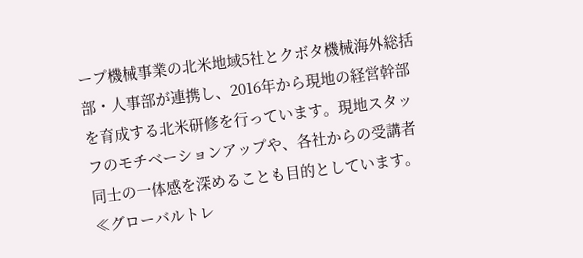ープ機械事業の北米地域5社とクボタ機械海外総括部・人事部が連携し、2016年から現地の経営幹部を育成する北米研修を行っています。現地スタッフのモチベーションアップや、各社からの受講者同士の一体感を深めることも目的としています。
≪グローバルトレ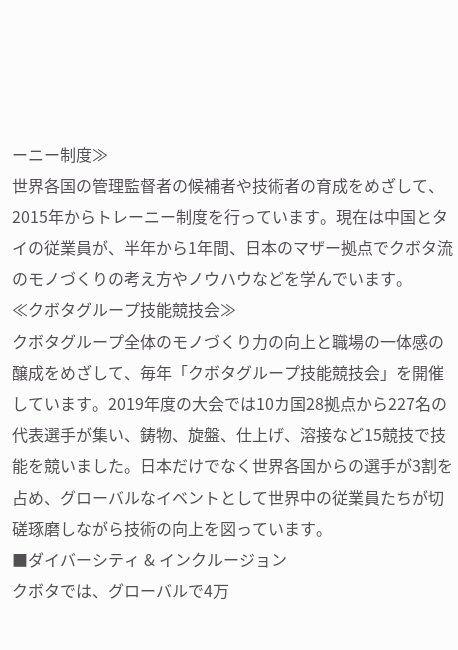ーニー制度≫
世界各国の管理監督者の候補者や技術者の育成をめざして、2015年からトレーニー制度を行っています。現在は中国とタイの従業員が、半年から1年間、日本のマザー拠点でクボタ流のモノづくりの考え方やノウハウなどを学んでいます。
≪クボタグループ技能競技会≫
クボタグループ全体のモノづくり力の向上と職場の一体感の醸成をめざして、毎年「クボタグループ技能競技会」を開催しています。2019年度の大会では10カ国28拠点から227名の代表選手が集い、鋳物、旋盤、仕上げ、溶接など15競技で技能を競いました。日本だけでなく世界各国からの選手が3割を占め、グローバルなイベントとして世界中の従業員たちが切磋琢磨しながら技術の向上を図っています。
■ダイバーシティ & インクルージョン
クボタでは、グローバルで4万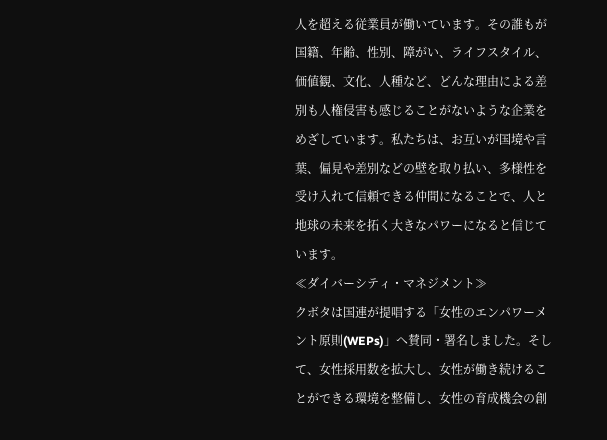人を超える従業員が働いています。その誰もが国籍、年齢、性別、障がい、ライフスタイル、価値観、文化、人種など、どんな理由による差別も人権侵害も感じることがないような企業をめざしています。私たちは、お互いが国境や言葉、偏見や差別などの壁を取り払い、多様性を受け入れて信頼できる仲間になることで、人と地球の未来を拓く大きなパワーになると信じています。
≪ダイバーシティ・マネジメント≫
クボタは国連が提唱する「女性のエンパワーメント原則(WEPs)」へ賛同・署名しました。そして、女性採用数を拡大し、女性が働き続けることができる環境を整備し、女性の育成機会の創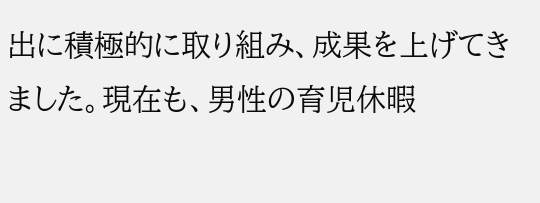出に積極的に取り組み、成果を上げてきました。現在も、男性の育児休暇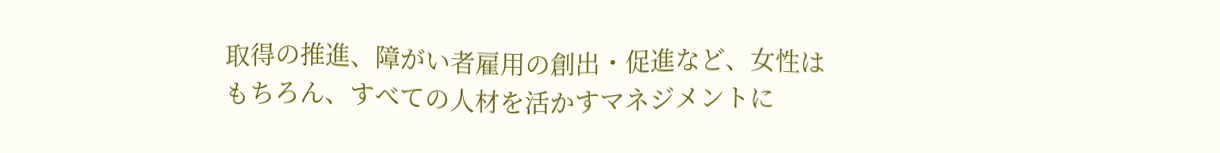取得の推進、障がい者雇用の創出・促進など、女性はもちろん、すべての人材を活かすマネジメントに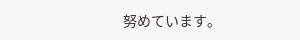努めています。